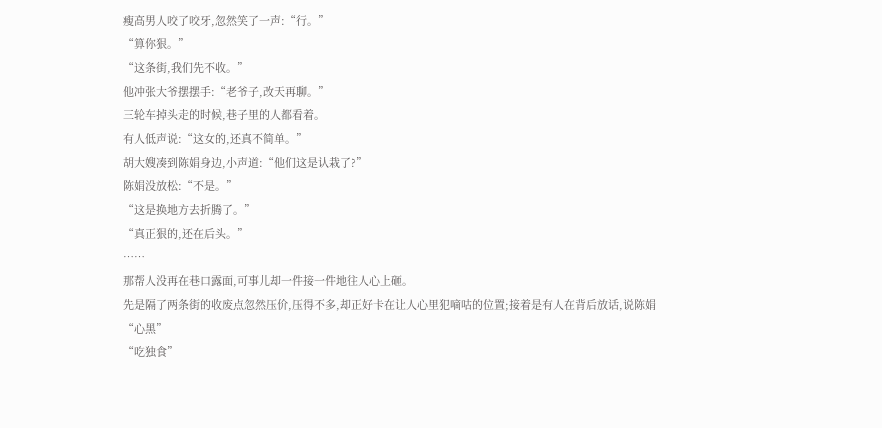瘦高男人咬了咬牙,忽然笑了一声:“行。”
“算你狠。”
“这条街,我们先不收。”
他冲张大爷摆摆手:“老爷子,改天再聊。”
三轮车掉头走的时候,巷子里的人都看着。
有人低声说:“这女的,还真不简单。”
胡大嫂凑到陈娟身边,小声道:“他们这是认栽了?”
陈娟没放松:“不是。”
“这是换地方去折腾了。”
“真正狠的,还在后头。”
……
那帮人没再在巷口露面,可事儿却一件接一件地往人心上砸。
先是隔了两条街的收废点忽然压价,压得不多,却正好卡在让人心里犯嘀咕的位置;接着是有人在背后放话,说陈娟“心黑”
“吃独食”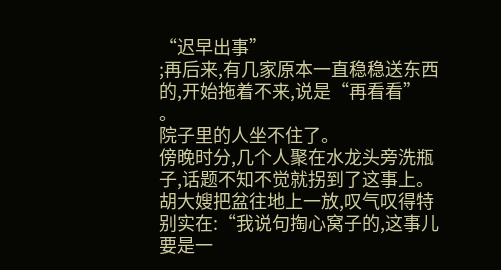“迟早出事”
;再后来,有几家原本一直稳稳送东西的,开始拖着不来,说是“再看看”
。
院子里的人坐不住了。
傍晚时分,几个人聚在水龙头旁洗瓶子,话题不知不觉就拐到了这事上。
胡大嫂把盆往地上一放,叹气叹得特别实在:“我说句掏心窝子的,这事儿要是一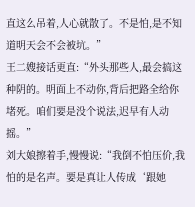直这么吊着,人心就散了。不是怕,是不知道明天会不会被坑。”
王二嫂接话更直:“外头那些人,最会搞这种阴的。明面上不动你,背后把路全给你堵死。咱们要是没个说法,迟早有人动摇。”
刘大娘擦着手,慢慢说:“我倒不怕压价,我怕的是名声。要是真让人传成‘跟她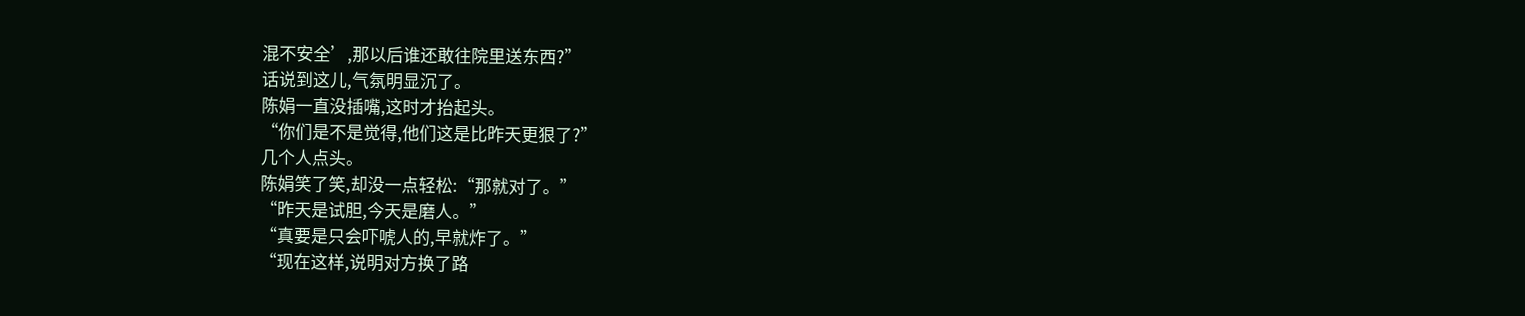混不安全’,那以后谁还敢往院里送东西?”
话说到这儿,气氛明显沉了。
陈娟一直没插嘴,这时才抬起头。
“你们是不是觉得,他们这是比昨天更狠了?”
几个人点头。
陈娟笑了笑,却没一点轻松:“那就对了。”
“昨天是试胆,今天是磨人。”
“真要是只会吓唬人的,早就炸了。”
“现在这样,说明对方换了路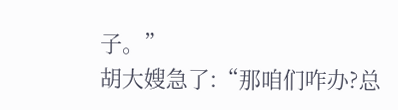子。”
胡大嫂急了:“那咱们咋办?总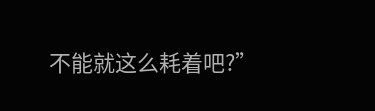不能就这么耗着吧?”